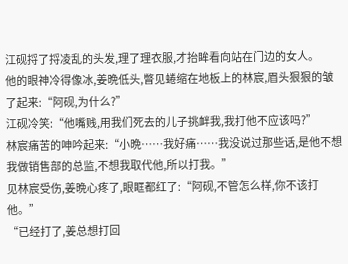江砚捋了捋凌乱的头发,理了理衣服,才抬眸看向站在门边的女人。
他的眼神冷得像冰,姜晩低头,瞥见蜷缩在地板上的林宸,眉头狠狠的皱了起来:“阿砚,为什么?”
江砚冷笑:“他嘴贱,用我们死去的儿子挑衅我,我打他不应该吗?”
林宸痛苦的呻吟起来:“小晩……我好痛……我没说过那些话,是他不想我做销售部的总监,不想我取代他,所以打我。”
见林宸受伤,姜晩心疼了,眼眶都红了:“阿砚,不管怎么样,你不该打他。”
“已经打了,姜总想打回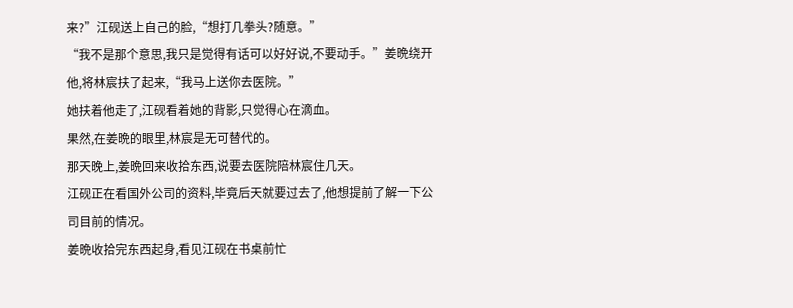来?”江砚送上自己的脸,“想打几拳头?随意。”
“我不是那个意思,我只是觉得有话可以好好说,不要动手。”姜晩绕开他,将林宸扶了起来,“我马上送你去医院。”
她扶着他走了,江砚看着她的背影,只觉得心在滴血。
果然,在姜晩的眼里,林宸是无可替代的。
那天晚上,姜晩回来收拾东西,说要去医院陪林宸住几天。
江砚正在看国外公司的资料,毕竟后天就要过去了,他想提前了解一下公司目前的情况。
姜晩收拾完东西起身,看见江砚在书桌前忙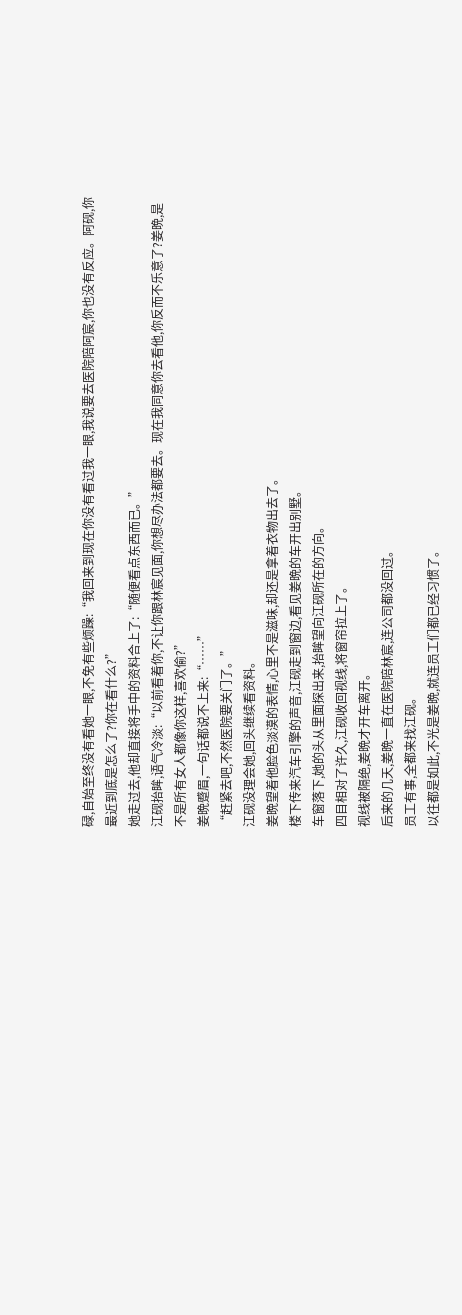碌,自始至终没有看她一眼,不免有些烦躁:“我回来到现在你没有看过我一眼,我说要去医院陪阿宸,你也没有反应。阿砚,你最近到底是怎么了?你在看什么?”
她走过去,他却直接将手中的资料合上了:“随便看点东西而已。”
江砚抬眸,语气冷淡:“以前看着你,不让你跟林宸见面,你想尽办法都要去。现在我同意你去看他,你反而不乐意了?姜晩,是不是所有女人都像你这样,喜欢偷?”
姜晩蹙眉,一句话都说不上来:“……”
“赶紧去吧,不然医院要关门了。”
江砚没理会她,回头继续看资料。
姜晩望着他脸色淡漠的表情,心里不是滋味,却还是拿着衣物出去了。
楼下传来汽车引擎的声音,江砚走到窗边,看见姜晩的车开出别墅。
车窗落下,她的头从里面探出来,抬眸望向江砚所在的方向。
四目相对了许久,江砚收回视线,将窗帘拉上了。
视线被隔绝,姜晩才开车离开。
后来的几天,姜晩一直在医院陪林宸,连公司都没回过。
员工有事,全都来找江砚。
以往都是如此,不光是姜晩,就连员工们都已经习惯了。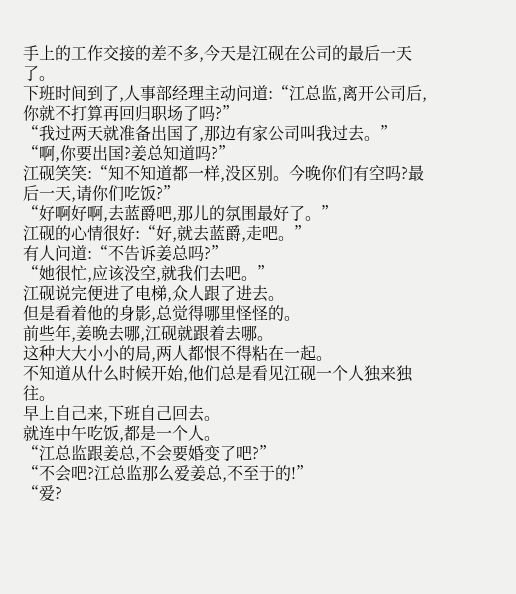手上的工作交接的差不多,今天是江砚在公司的最后一天了。
下班时间到了,人事部经理主动问道:“江总监,离开公司后,你就不打算再回归职场了吗?”
“我过两天就准备出国了,那边有家公司叫我过去。”
“啊,你要出国?姜总知道吗?”
江砚笑笑:“知不知道都一样,没区别。今晚你们有空吗?最后一天,请你们吃饭?”
“好啊好啊,去蓝爵吧,那儿的氛围最好了。”
江砚的心情很好:“好,就去蓝爵,走吧。”
有人问道:“不告诉姜总吗?”
“她很忙,应该没空,就我们去吧。”
江砚说完便进了电梯,众人跟了进去。
但是看着他的身影,总觉得哪里怪怪的。
前些年,姜晩去哪,江砚就跟着去哪。
这种大大小小的局,两人都恨不得粘在一起。
不知道从什么时候开始,他们总是看见江砚一个人独来独往。
早上自己来,下班自己回去。
就连中午吃饭,都是一个人。
“江总监跟姜总,不会要婚变了吧?”
“不会吧?江总监那么爱姜总,不至于的!”
“爱?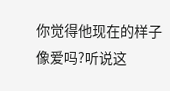你觉得他现在的样子像爱吗?听说这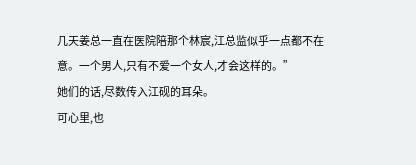几天姜总一直在医院陪那个林宸,江总监似乎一点都不在意。一个男人,只有不爱一个女人,才会这样的。”
她们的话,尽数传入江砚的耳朵。
可心里,也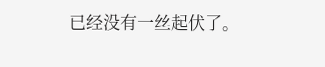已经没有一丝起伏了。